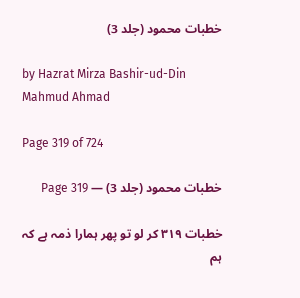خطبات محمود (جلد 3)

by Hazrat Mirza Bashir-ud-Din Mahmud Ahmad

Page 319 of 724

خطبات محمود (جلد 3) — Page 319

خطبات ٣١٩ کر لو تو پھر ہمارا ذمہ ہے کہ ہم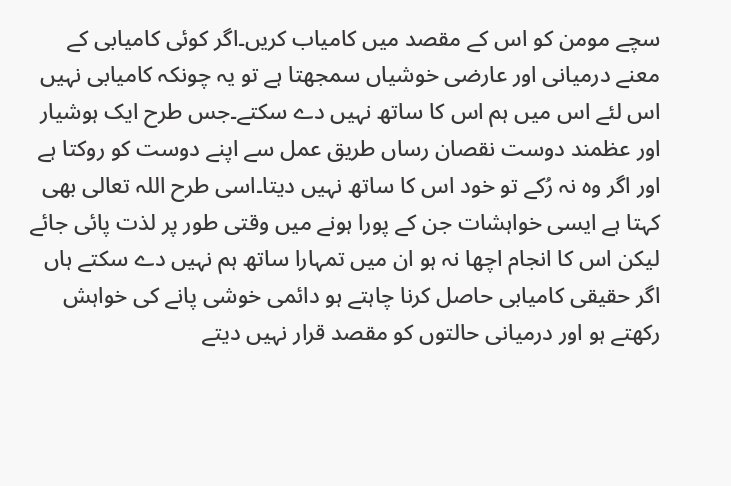سچے مومن کو اس کے مقصد میں کامیاب کریں۔اگر کوئی کامیابی کے معنے درمیانی اور عارضی خوشیاں سمجھتا ہے تو یہ چونکہ کامیابی نہیں اس لئے اس میں ہم اس کا ساتھ نہیں دے سکتے۔جس طرح ایک ہوشیار اور عظمند دوست نقصان رساں طریق عمل سے اپنے دوست کو روکتا ہے اور اگر وہ نہ رُکے تو خود اس کا ساتھ نہیں دیتا۔اسی طرح اللہ تعالی بھی کہتا ہے ایسی خواہشات جن کے پورا ہونے میں وقتی طور پر لذت پائی جائے لیکن اس کا انجام اچھا نہ ہو ان میں تمہارا ساتھ ہم نہیں دے سکتے ہاں اگر حقیقی کامیابی حاصل کرنا چاہتے ہو دائمی خوشی پانے کی خواہش رکھتے ہو اور درمیانی حالتوں کو مقصد قرار نہیں دیتے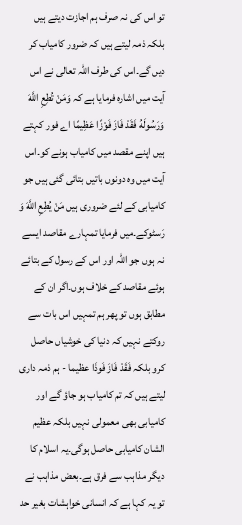تو اس کی نہ صرف ہم اجازت دیتے ہیں بلکہ ذمہ لیتے ہیں کہ ضرور کامیاب کر دیں گے۔اس کی طرف اللہ تعالی نے اس آیت میں اشارہ فرمایا ہے کہ وَمَنْ تُطِعِ اللَّهَ وَرَسُولَهُ فَقَدْ فَازَ فَوْزًا عَظِيمًا اے فور کہتے ہیں اپنے مقصد میں کامیاب ہونے کو۔اس آیت میں وہ دونوں باتیں بتائی گئی ہیں جو کامیابی کے لئے ضروری ہیں مَنْ يُطِعِ اللَّهَ وَ رَسٹوکے۔میں فرمایا تمہارے مقاصد ایسے نہ ہوں جو اللہ اور اس کے رسول کے بتائے ہوئے مقاصد کے خلاف ہوں۔اگر ان کے مطابق ہوں تو پھر ہم تمہیں اس بات سے روکتے نہیں کہ دنیا کی خوشیاں حاصل کرو بلکہ فَقَدْ فَازَ فَوذَا عظيما - ہم ذمہ داری لیتے ہیں کہ تم کامیاب ہو جاؤ گے اور کامیابی بھی معمولی نہیں بلکہ عظیم الشان کامیابی حاصل ہوگی۔یہ اسلام کا دیگر مذاہب سے فرق ہے۔بعض مذاہب نے تو یہ کہا ہے کہ انسانی خواہشات بغیر حد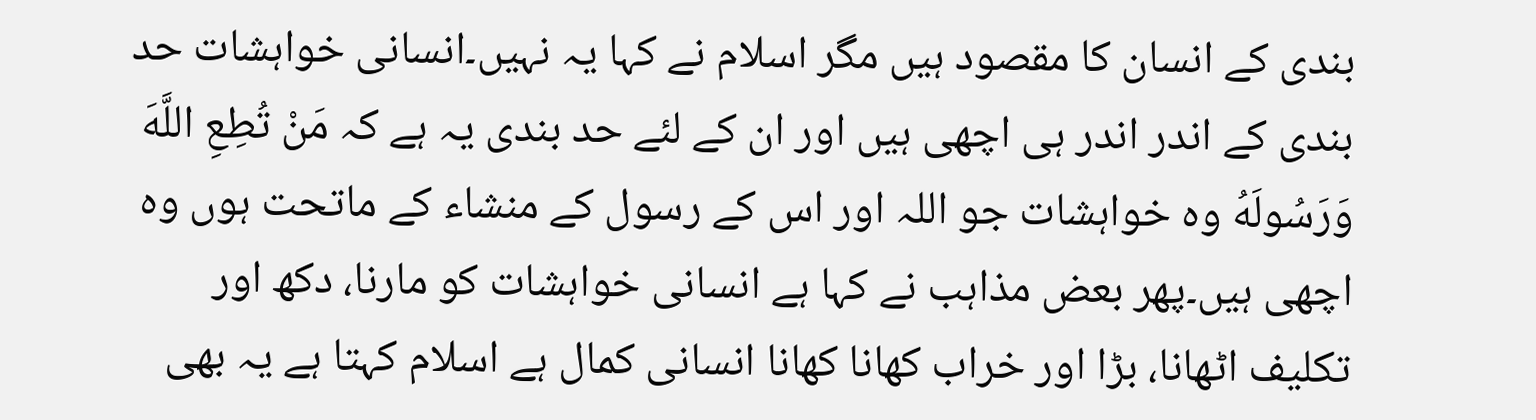بندی کے انسان کا مقصود ہیں مگر اسلام نے کہا یہ نہیں۔انسانی خواہشات حد بندی کے اندر اندر ہی اچھی ہیں اور ان کے لئے حد بندی یہ ہے کہ مَنْ تُطِعِ اللَّهَ وَرَسُولَهُ وہ خواہشات جو اللہ اور اس کے رسول کے منشاء کے ماتحت ہوں وہ اچھی ہیں۔پھر بعض مذاہب نے کہا ہے انسانی خواہشات کو مارنا، دکھ اور تکلیف اٹھانا، بڑا اور خراب کھانا کھانا انسانی کمال ہے اسلام کہتا ہے یہ بھی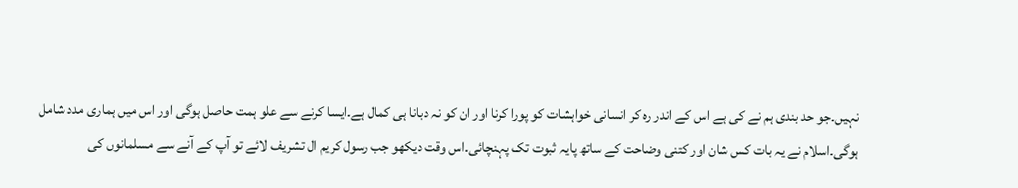نہیں۔جو حد بندی ہم نے کی ہے اس کے اندر رہ کر انسانی خواہشات کو پورا کرنا اور ان کو نہ دبانا ہی کمال ہے۔ایسا کرنے سے علو ہمت حاصل ہوگی اور اس میں ہماری مدد شامل ہوگی۔اسلام نے یہ بات کس شان اور کتنی وضاحت کے ساتھ پایہ ثبوت تک پہنچائی۔اس وقت دیکھو جب رسول کریم ال تشریف لائے تو آپ کے آنے سے مسلمانوں کی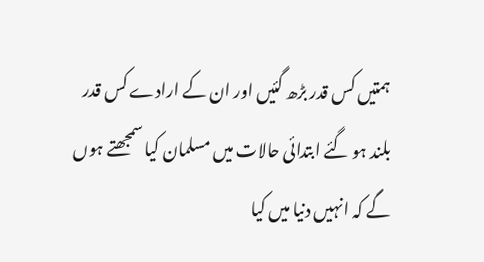ہمتیں کس قدر بڑھ گئیں اور ان کے ارادے کس قدر بلند ہو گئے ابتدائی حالات میں مسلمان کیا سمجھتے ہوں گے کہ انہیں دنیا میں کیا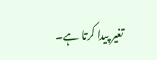تغیر پیدا کرتا ہے۔